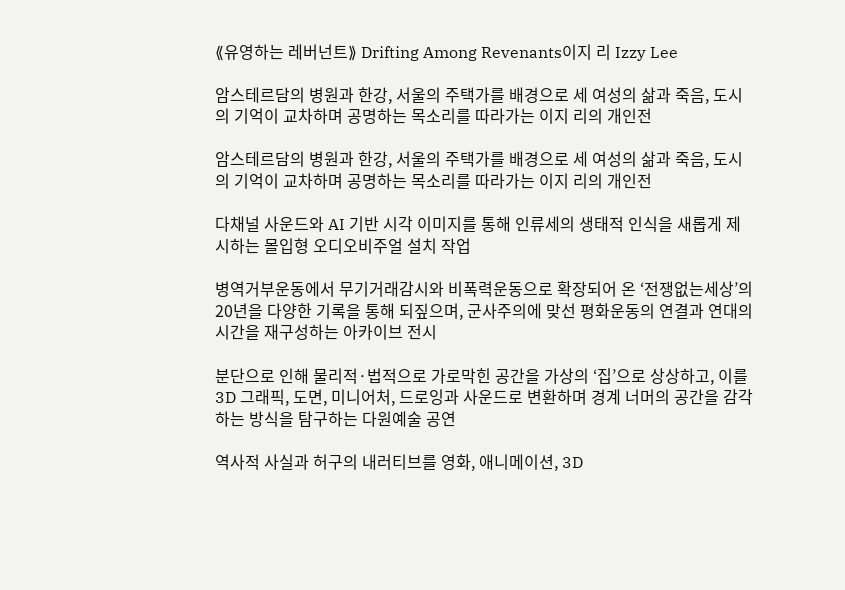⟪유영하는 레버넌트⟫ Drifting Among Revenants이지 리 Izzy Lee

암스테르담의 병원과 한강, 서울의 주택가를 배경으로 세 여성의 삶과 죽음, 도시의 기억이 교차하며 공명하는 목소리를 따라가는 이지 리의 개인전

암스테르담의 병원과 한강, 서울의 주택가를 배경으로 세 여성의 삶과 죽음, 도시의 기억이 교차하며 공명하는 목소리를 따라가는 이지 리의 개인전

다채널 사운드와 AI 기반 시각 이미지를 통해 인류세의 생태적 인식을 새롭게 제시하는 몰입형 오디오비주얼 설치 작업

병역거부운동에서 무기거래감시와 비폭력운동으로 확장되어 온 ‘전쟁없는세상’의 20년을 다양한 기록을 통해 되짚으며, 군사주의에 맞선 평화운동의 연결과 연대의 시간을 재구성하는 아카이브 전시

분단으로 인해 물리적·법적으로 가로막힌 공간을 가상의 ‘집’으로 상상하고, 이를 3D 그래픽, 도면, 미니어처, 드로잉과 사운드로 변환하며 경계 너머의 공간을 감각하는 방식을 탐구하는 다원예술 공연

역사적 사실과 허구의 내러티브를 영화, 애니메이션, 3D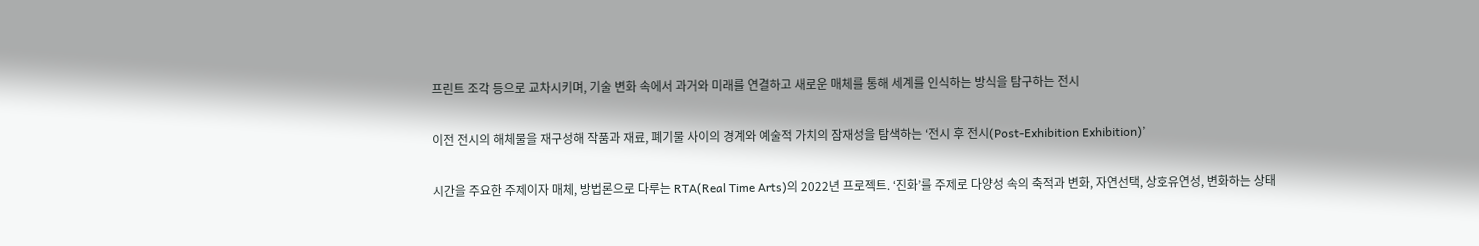프린트 조각 등으로 교차시키며, 기술 변화 속에서 과거와 미래를 연결하고 새로운 매체를 통해 세계를 인식하는 방식을 탐구하는 전시

이전 전시의 해체물을 재구성해 작품과 재료, 폐기물 사이의 경계와 예술적 가치의 잠재성을 탐색하는 ‘전시 후 전시(Post-Exhibition Exhibition)’

시간을 주요한 주제이자 매체, 방법론으로 다루는 RTA(Real Time Arts)의 2022년 프로젝트. ‘진화’를 주제로 다양성 속의 축적과 변화, 자연선택, 상호유연성, 변화하는 상태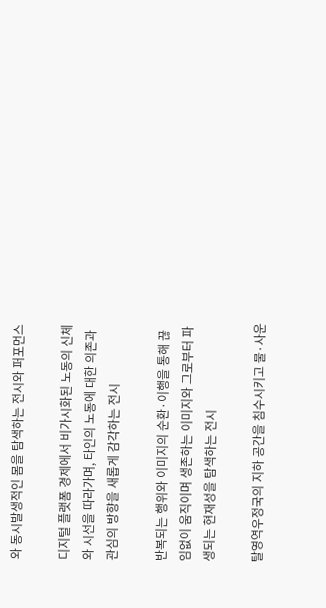와 동시발생적인 몸을 탐색하는 전시와 퍼포먼스

디지털 플랫폼 경제에서 비가시화된 노동의 신체와 시선을 따라가며, 타인의 노동에 대한 의존과 관심의 방향을 새롭게 감각하는 전시

반복되는 행위와 이미지의 순환·이행을 통해 끊임없이 움직이며 생존하는 이미지와 그로부터 파생되는 현재성을 탐색하는 전시

탈영역우정국의 지하 공간을 침수시키고 물·사운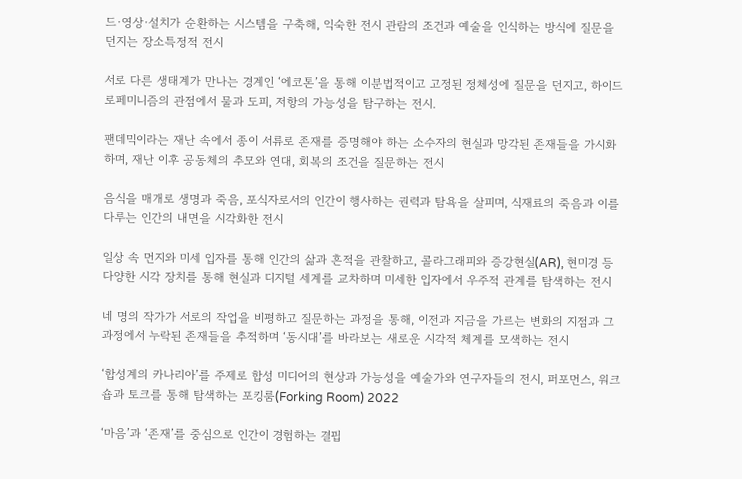드·영상·설치가 순환하는 시스템을 구축해, 익숙한 전시 관람의 조건과 예술을 인식하는 방식에 질문을 던지는 장소특정적 전시

서로 다른 생태계가 만나는 경계인 ‘에코톤’을 통해 이분법적이고 고정된 정체성에 질문을 던지고, 하이드로페미니즘의 관점에서 물과 도피, 저항의 가능성을 탐구하는 전시.

팬데믹이라는 재난 속에서 종이 서류로 존재를 증명해야 하는 소수자의 현실과 망각된 존재들을 가시화하며, 재난 이후 공동체의 추모와 연대, 회복의 조건을 질문하는 전시

음식을 매개로 생명과 죽음, 포식자로서의 인간이 행사하는 권력과 탐욕을 살피며, 식재료의 죽음과 이를 다루는 인간의 내면을 시각화한 전시

일상 속 먼지와 미세 입자를 통해 인간의 삶과 흔적을 관찰하고, 콜라그래피와 증강현실(AR), 현미경 등 다양한 시각 장치를 통해 현실과 디지털 세계를 교차하며 미세한 입자에서 우주적 관계를 탐색하는 전시

네 명의 작가가 서로의 작업을 비평하고 질문하는 과정을 통해, 이전과 지금을 가르는 변화의 지점과 그 과정에서 누락된 존재들을 추적하며 ‘동시대’를 바라보는 새로운 시각적 체계를 모색하는 전시

‘합성계의 카나리아’를 주제로 합성 미디어의 현상과 가능성을 예술가와 연구자들의 전시, 퍼포먼스, 워크숍과 토크를 통해 탐색하는 포킹룸(Forking Room) 2022

‘마음’과 ‘존재’를 중심으로 인간이 경험하는 결핍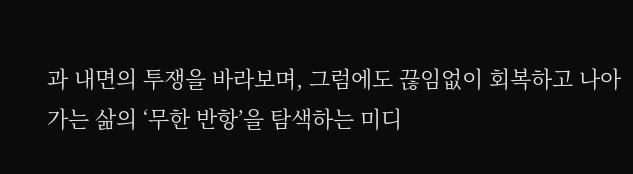과 내면의 투쟁을 바라보며, 그럼에도 끊임없이 회복하고 나아가는 삶의 ‘무한 반항’을 탐색하는 미디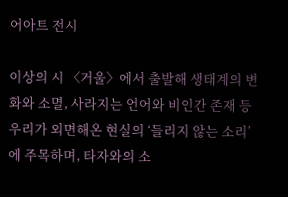어아트 전시

이상의 시 〈거울〉에서 출발해 생태계의 변화와 소멸, 사라지는 언어와 비인간 존재 등 우리가 외면해온 현실의 ‘들리지 않는 소리’에 주목하며, 타자와의 소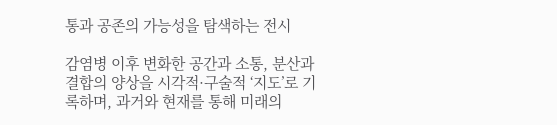통과 공존의 가능성을 탐색하는 전시

감염병 이후 변화한 공간과 소통, 분산과 결합의 양상을 시각적·구술적 ‘지도’로 기록하며, 과거와 현재를 통해 미래의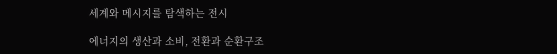세계와 메시지를 탐색하는 전시

에너지의 생산과 소비, 전환과 순환구조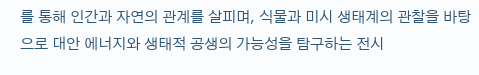를 통해 인간과 자연의 관계를 살피며, 식물과 미시 생태계의 관찰을 바탕으로 대안 에너지와 생태적 공생의 가능성을 탐구하는 전시